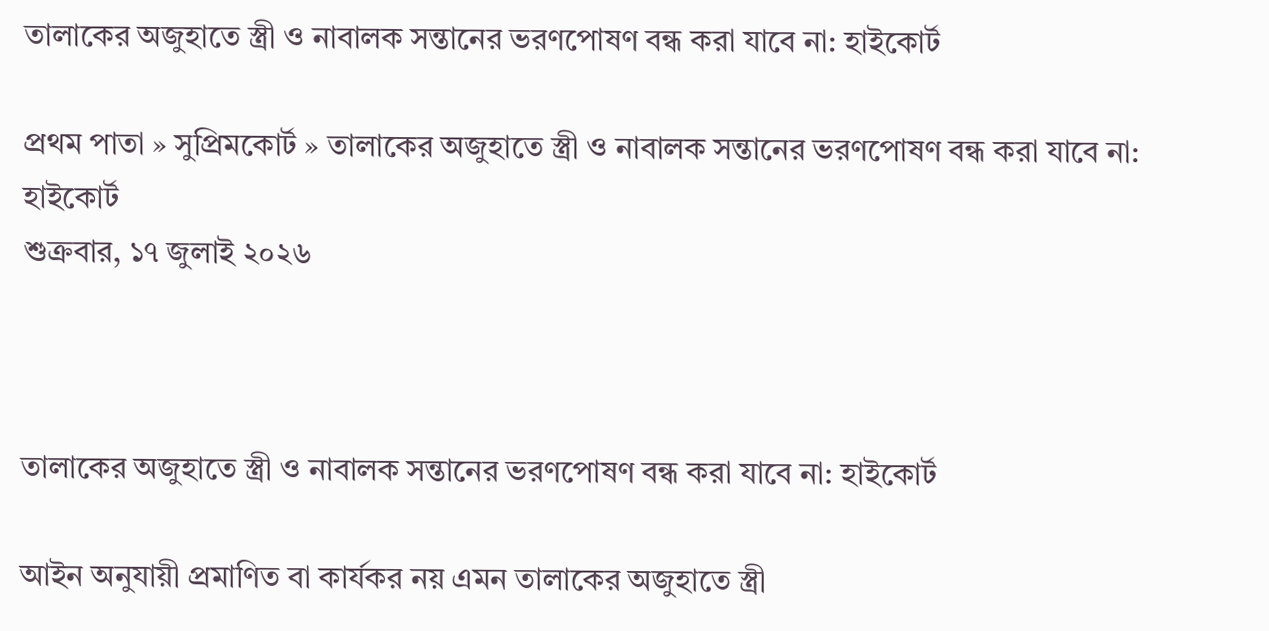তালাকের অজুহাতে স্ত্রী ও নাবালক সন্তানের ভরণপোষণ বন্ধ করা যাবে না: হাইকোর্ট

প্রথম পাতা » সুপ্রিমকোর্ট » তালাকের অজুহাতে স্ত্রী ও নাবালক সন্তানের ভরণপোষণ বন্ধ করা যাবে না: হাইকোর্ট
শুক্রবার, ১৭ জুলাই ২০২৬



তালাকের অজুহাতে স্ত্রী ও নাবালক সন্তানের ভরণপোষণ বন্ধ করা যাবে না: হাইকোর্ট

আইন অনুযায়ী প্রমাণিত বা কার্যকর নয় এমন তালাকের অজুহাতে স্ত্রী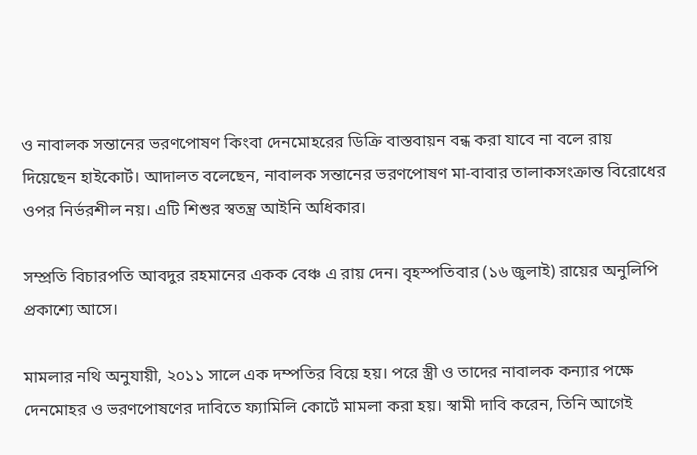ও নাবালক সন্তানের ভরণপোষণ কিংবা দেনমোহরের ডিক্রি বাস্তবায়ন বন্ধ করা যাবে না বলে রায় দিয়েছেন হাইকোর্ট। আদালত বলেছেন, নাবালক সন্তানের ভরণপোষণ মা-বাবার তালাকসংক্রান্ত বিরোধের ওপর নির্ভরশীল নয়। এটি শিশুর স্বতন্ত্র আইনি অধিকার।

সম্প্রতি বিচারপতি আবদুর রহমানের একক বেঞ্চ এ রায় দেন। বৃহস্পতিবার (১৬ জুলাই) রায়ের অনুলিপি প্রকাশ্যে আসে।

মামলার নথি অনুযায়ী, ২০১১ সালে এক দম্পতির বিয়ে হয়। পরে স্ত্রী ও তাদের নাবালক কন্যার পক্ষে দেনমোহর ও ভরণপোষণের দাবিতে ফ্যামিলি কোর্টে মামলা করা হয়। স্বামী দাবি করেন, তিনি আগেই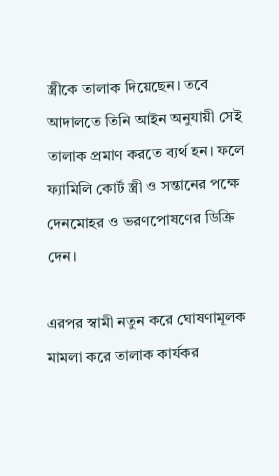স্ত্রীকে তালাক দিয়েছেন। তবে আদালতে তিনি আইন অনুযায়ী সেই তালাক প্রমাণ করতে ব্যর্থ হন। ফলে ফ্যামিলি কোর্ট স্ত্রী ও সন্তানের পক্ষে দেনমোহর ও ভরণপোষণের ডিক্রি দেন।

এরপর স্বামী নতুন করে ঘোষণামূলক মামলা করে তালাক কার্যকর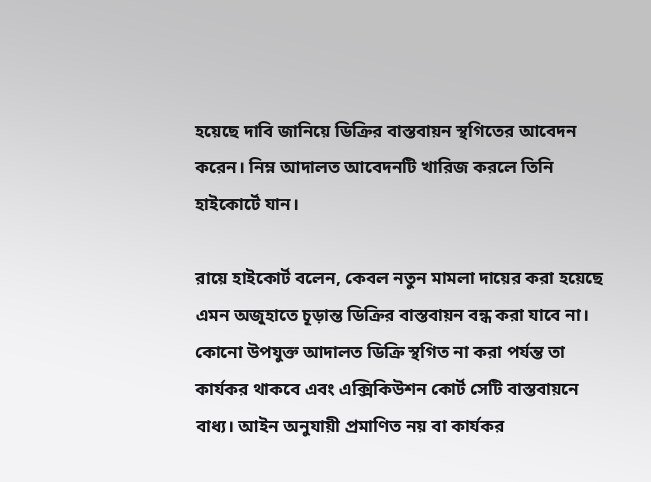হয়েছে দাবি জানিয়ে ডিক্রির বাস্তবায়ন স্থগিতের আবেদন করেন। নিম্ন আদালত আবেদনটি খারিজ করলে তিনি হাইকোর্টে যান।

রায়ে হাইকোর্ট বলেন, কেবল নতুন মামলা দায়ের করা হয়েছে এমন অজুহাতে চূড়ান্ত ডিক্রির বাস্তবায়ন বন্ধ করা যাবে না। কোনো উপযুক্ত আদালত ডিক্রি স্থগিত না করা পর্যন্ত তা কার্যকর থাকবে এবং এক্সিকিউশন কোর্ট সেটি বাস্তবায়নে বাধ্য। আইন অনুযায়ী প্রমাণিত নয় বা কার্যকর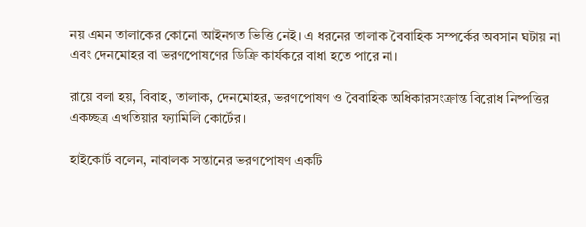নয় এমন তালাকের কোনো আইনগত ভিত্তি নেই। এ ধরনের তালাক বৈবাহিক সম্পর্কের অবসান ঘটায় না এবং দেনমোহর বা ভরণপোষণের ডিক্রি কার্যকরে বাধা হতে পারে না।

রায়ে বলা হয়, বিবাহ, তালাক, দেনমোহর, ভরণপোষণ ও বৈবাহিক অধিকারসংক্রান্ত বিরোধ নিষ্পত্তির একচ্ছত্র এখতিয়ার ফ্যামিলি কোর্টের।

হাইকোর্ট বলেন, নাবালক সন্তানের ভরণপোষণ একটি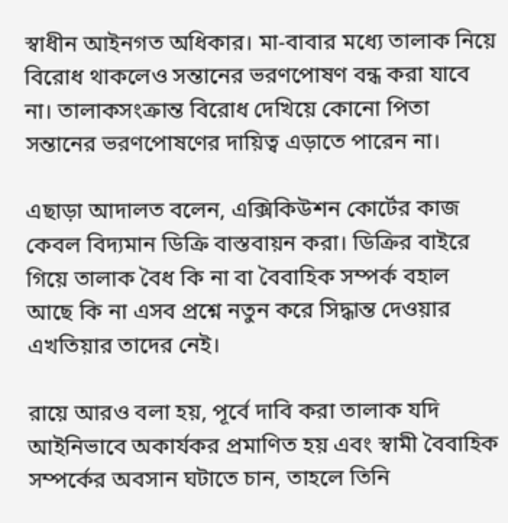স্বাধীন আইনগত অধিকার। মা-বাবার মধ্যে তালাক নিয়ে বিরোধ থাকলেও সন্তানের ভরণপোষণ বন্ধ করা যাবে না। তালাকসংক্রান্ত বিরোধ দেখিয়ে কোনো পিতা সন্তানের ভরণপোষণের দায়িত্ব এড়াতে পারেন না।

এছাড়া আদালত বলেন, এক্সিকিউশন কোর্টের কাজ কেবল বিদ্যমান ডিক্রি বাস্তবায়ন করা। ডিক্রির বাইরে গিয়ে তালাক বৈধ কি না বা বৈবাহিক সম্পর্ক বহাল আছে কি না এসব প্রশ্নে নতুন করে সিদ্ধান্ত দেওয়ার এখতিয়ার তাদের নেই।

রায়ে আরও বলা হয়, পূর্বে দাবি করা তালাক যদি আইনিভাবে অকার্যকর প্রমাণিত হয় এবং স্বামী বৈবাহিক সম্পর্কের অবসান ঘটাতে চান, তাহলে তিনি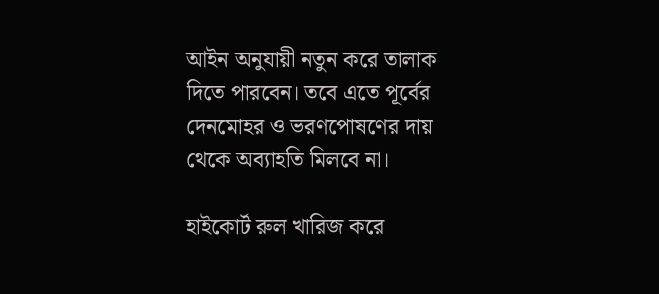আইন অনুযায়ী নতুন করে তালাক দিতে পারবেন। তবে এতে পূর্বের দেনমোহর ও ভরণপোষণের দায় থেকে অব্যাহতি মিলবে না।

হাইকোর্ট রুল খারিজ করে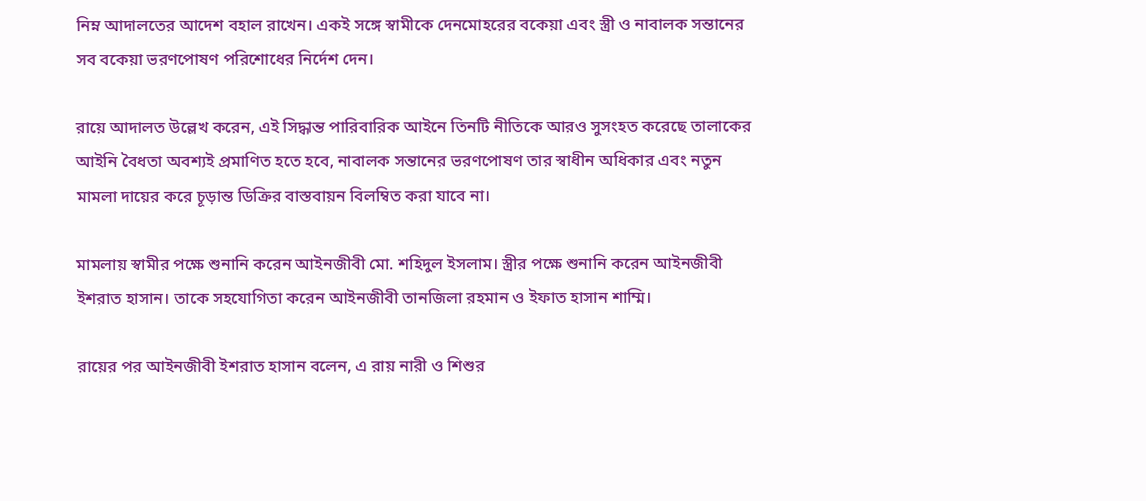নিম্ন আদালতের আদেশ বহাল রাখেন। একই সঙ্গে স্বামীকে দেনমোহরের বকেয়া এবং স্ত্রী ও নাবালক সন্তানের সব বকেয়া ভরণপোষণ পরিশোধের নির্দেশ দেন।

রায়ে আদালত উল্লেখ করেন, এই সিদ্ধান্ত পারিবারিক আইনে তিনটি নীতিকে আরও সুসংহত করেছে তালাকের আইনি বৈধতা অবশ্যই প্রমাণিত হতে হবে, নাবালক সন্তানের ভরণপোষণ তার স্বাধীন অধিকার এবং নতুন মামলা দায়ের করে চূড়ান্ত ডিক্রির বাস্তবায়ন বিলম্বিত করা যাবে না।

মামলায় স্বামীর পক্ষে শুনানি করেন আইনজীবী মো. শহিদুল ইসলাম। স্ত্রীর পক্ষে শুনানি করেন আইনজীবী ইশরাত হাসান। তাকে সহযোগিতা করেন আইনজীবী তানজিলা রহমান ও ইফাত হাসান শাম্মি।

রায়ের পর আইনজীবী ইশরাত হাসান বলেন, এ রায় নারী ও শিশুর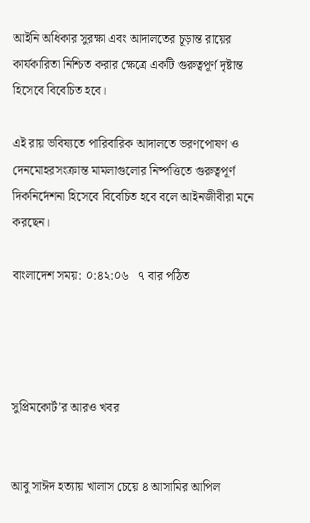আইনি অধিকার সুরক্ষা এবং আদালতের চূড়ান্ত রায়ের কার্যকারিতা নিশ্চিত করার ক্ষেত্রে একটি গুরুত্বপূর্ণ দৃষ্টান্ত হিসেবে বিবেচিত হবে।

এই রায় ভবিষ্যতে পারিবারিক আদালতে ভরণপোষণ ও দেনমোহরসংক্রান্ত মামলাগুলোর নিষ্পত্তিতে গুরুত্বপূর্ণ দিকনির্দেশনা হিসেবে বিবেচিত হবে বলে আইনজীবীরা মনে করছেন।

বাংলাদেশ সময়: ০:৪২:০৬   ৭ বার পঠিত




সুপ্রিমকোর্ট’র আরও খবর


আবু সাঈদ হত্যায় খালাস চেয়ে ৪ আসামির আপিল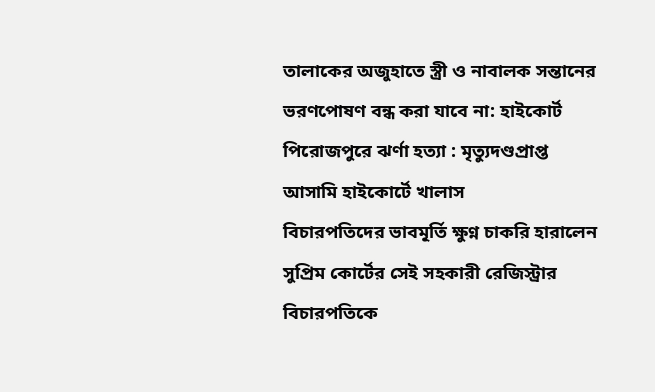তালাকের অজুহাতে স্ত্রী ও নাবালক সন্তানের ভরণপোষণ বন্ধ করা যাবে না: হাইকোর্ট
পিরোজপুরে ঝর্ণা হত্যা : মৃত্যুদণ্ডপ্রাপ্ত আসামি হাইকোর্টে খালাস
বিচারপতিদের ভাবমূর্তি ক্ষুণ্ন চাকরি হারালেন সুপ্রিম কোর্টের সেই সহকারী রেজিস্ট্রার
বিচারপতিকে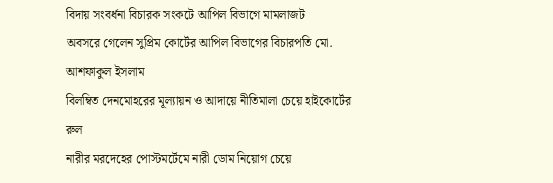বিদায় সংবর্ধনা বিচারক সংকটে আপিল বিভাগে মামলাজট
অবসরে গেলেন সুপ্রিম কোর্টের আপিল বিভাগের বিচারপতি মো. আশফাকুল ইসলাম
বিলম্বিত দেনমোহরের মূল্যায়ন ও আদায়ে নীতিমালা চেয়ে হাইকোর্টের রুল
নারীর মরদেহের পোস্টমর্টেমে নারী ডোম নিয়োগ চেয়ে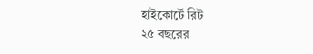হাইকোর্টে রিট
২৫ বছরের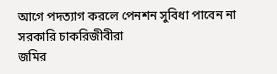আগে পদত্যাগ করলে পেনশন সুবিধা পাবেন না সরকারি চাকরিজীবীরা
জমির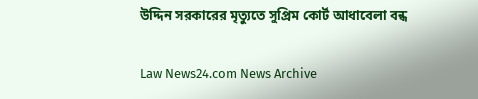উদ্দিন সরকারের মৃত্যুতে সুপ্রিম কোর্ট আধাবেলা বন্ধ

Law News24.com News Archive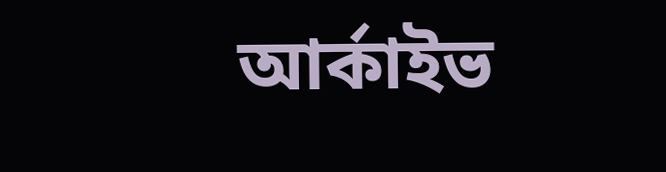আর্কাইভ